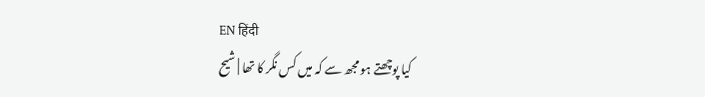EN हिंदी
کیا پوچھتے ہو مجھ سے کہ میں کس نگر کا تھا | شیح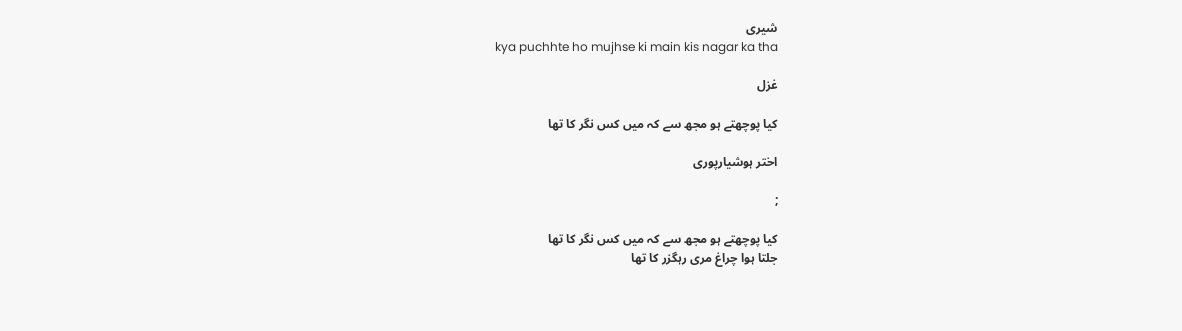شیری
kya puchhte ho mujhse ki main kis nagar ka tha

غزل

کیا پوچھتے ہو مجھ سے کہ میں کس نگر کا تھا

اختر ہوشیارپوری

;

کیا پوچھتے ہو مجھ سے کہ میں کس نگر کا تھا
جلتا ہوا چراغ مری رہگزر کا تھا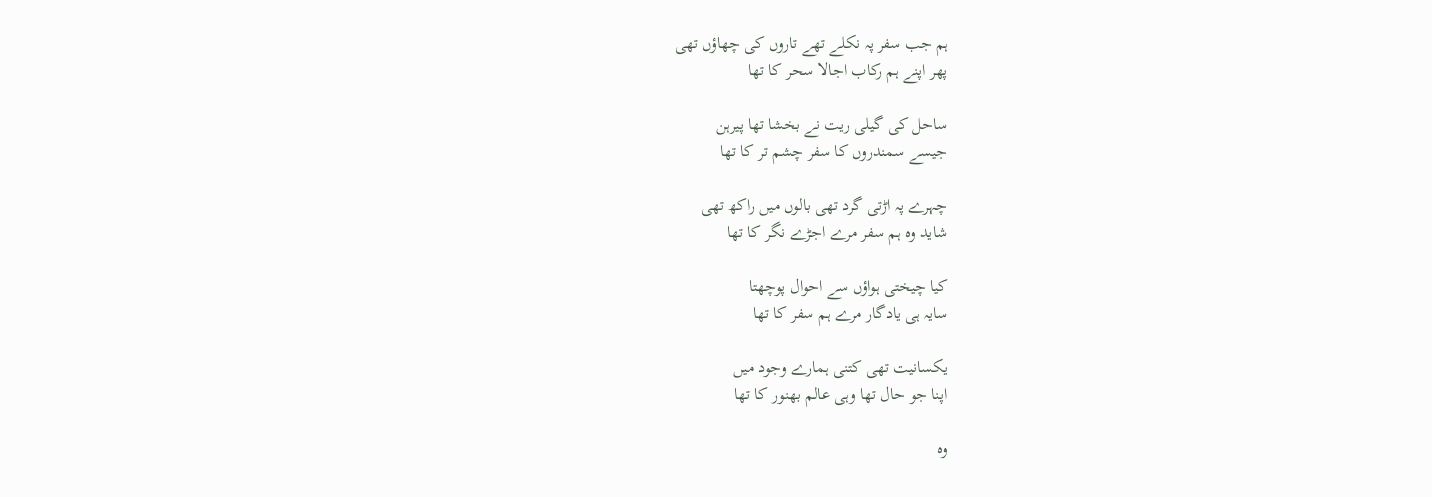ہم جب سفر پہ نکلے تھے تاروں کی چھاؤں تھی
پھر اپنے ہم رکاب اجالا سحر کا تھا

ساحل کی گیلی ریت نے بخشا تھا پیرہن
جیسے سمندروں کا سفر چشم تر کا تھا

چہرے پہ اڑتی گرد تھی بالوں میں راکھ تھی
شاید وہ ہم سفر مرے اجڑے نگر کا تھا

کیا چیختی ہواؤں سے احوال پوچھتا
سایہ ہی یادگار مرے ہم سفر کا تھا

یکسانیت تھی کتنی ہمارے وجود میں
اپنا جو حال تھا وہی عالم بھنور کا تھا

وہ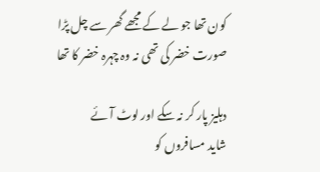کون تھا جو لے کے مجھے گھر سے چل پڑا
صورت خضر کی تھی نہ وہ چہرہ خضر کا تھا

دہلیز پار کر نہ سکے اور لوٹ آئے
شاید مسافروں کو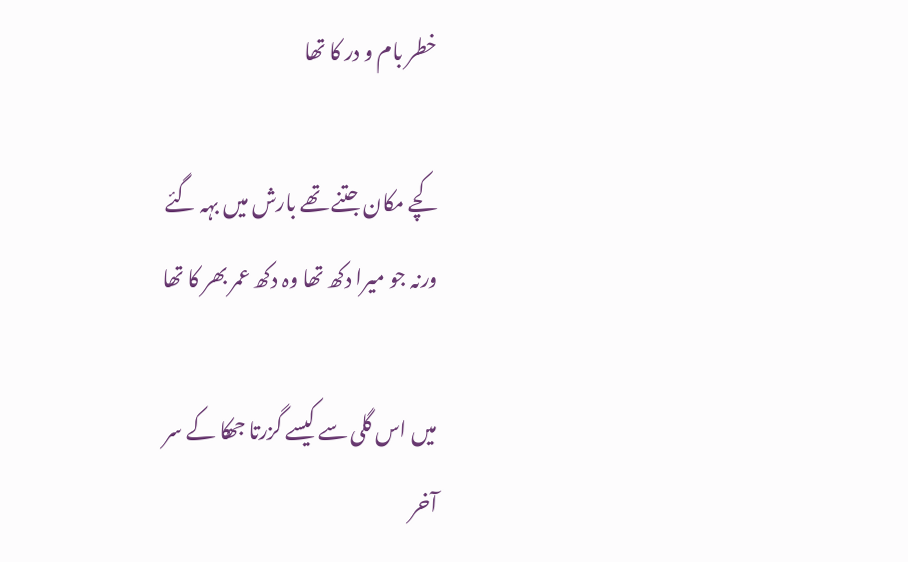خطر بام و در کا تھا

کچے مکان جتنے تھے بارش میں بہہ گئے
ورنہ جو میرا دکھ تھا وہ دکھ عمر بھر کا تھا

میں اس گلی سے کیسے گزرتا جھکا کے سر
آخر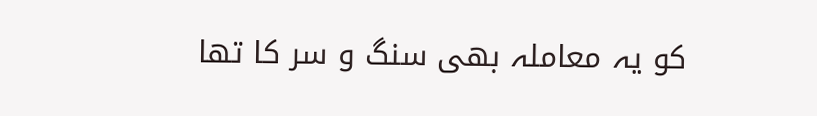کو یہ معاملہ بھی سنگ و سر کا تھا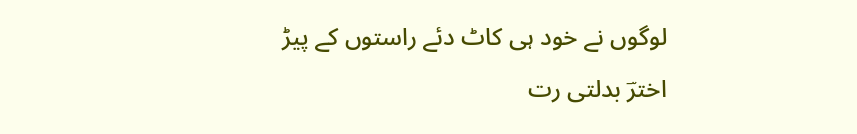لوگوں نے خود ہی کاٹ دئے راستوں کے پیڑ
اخترؔ بدلتی رت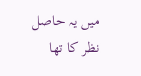میں یہ حاصل نظر کا تھا